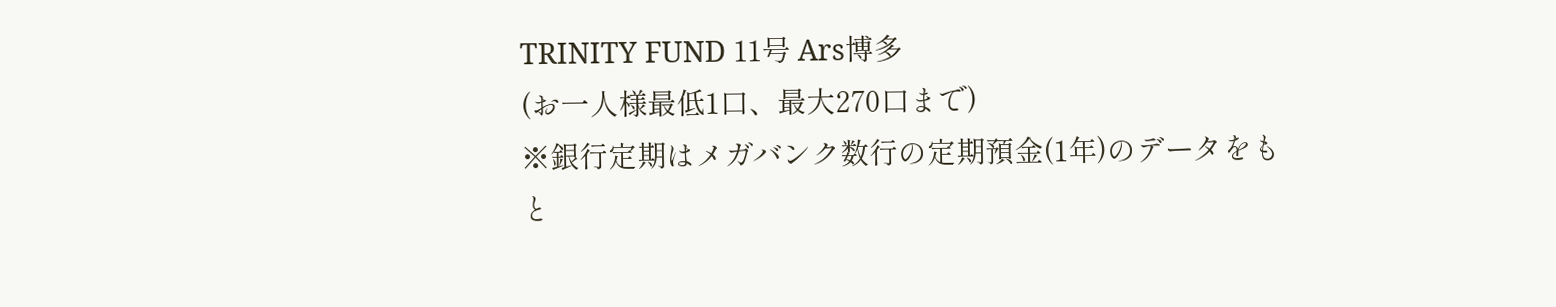TRINITY FUND 11号 Ars博多
(お一人様最低1口、最大270口まで)
※銀行定期はメガバンク数行の定期預金(1年)のデータをもと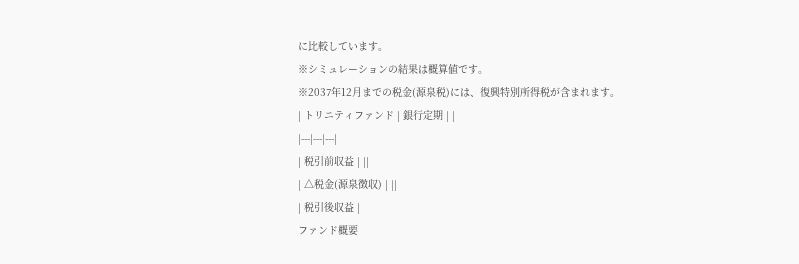に比較しています。
※シミュレーションの結果は概算値です。
※2037年12月までの税金(源泉税)には、復興特別所得税が含まれます。
| トリニティファンド | 銀行定期 | |
|---|---|---|
| 税引前収益 | ||
| △税金(源泉徴収) | ||
| 税引後収益 |
ファンド概要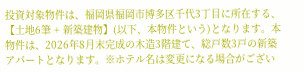投資対象物件は、福岡県福岡市博多区千代3丁目に所在する、【土地6筆 + 新築建物】(以下、本物件という)となります。本物件は、2026年8月末完成の木造3階建て、総戸数3戸の新築アパートとなります。※ホテル名は変更になる場合がござい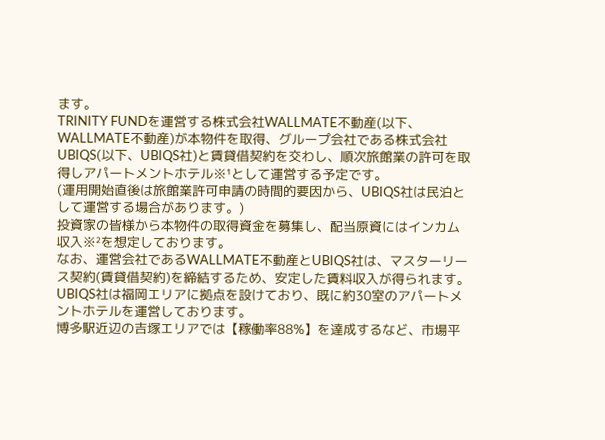ます。
TRINITY FUNDを運営する株式会社WALLMATE不動産(以下、WALLMATE不動産)が本物件を取得、グループ会社である株式会社UBIQS(以下、UBIQS社)と賃貸借契約を交わし、順次旅館業の許可を取得しアパートメントホテル※¹として運営する予定です。
(運用開始直後は旅館業許可申請の時間的要因から、UBIQS社は民泊として運営する場合があります。)
投資家の皆様から本物件の取得資金を募集し、配当原資にはインカム収入※²を想定しております。
なお、運営会社であるWALLMATE不動産とUBIQS社は、マスターリース契約(賃貸借契約)を締結するため、安定した賃料収入が得られます。
UBIQS社は福岡エリアに拠点を設けており、既に約30室のアパートメントホテルを運営しております。
博多駅近辺の吉塚エリアでは【稼働率88%】を達成するなど、市場平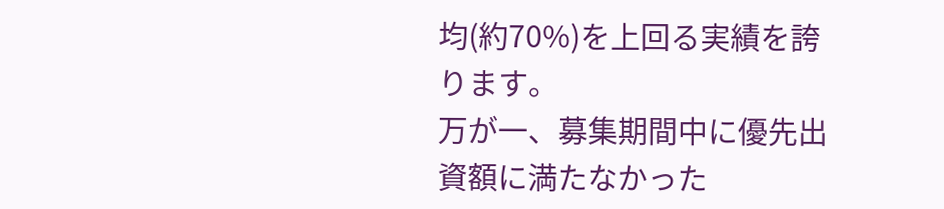均(約70%)を上回る実績を誇ります。
万が一、募集期間中に優先出資額に満たなかった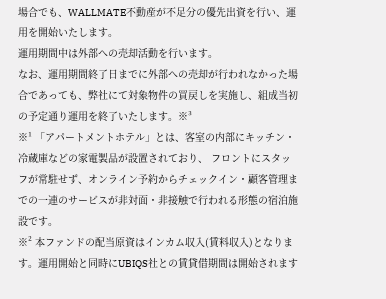場合でも、WALLMATE不動産が不足分の優先出資を行い、運用を開始いたします。
運用期間中は外部への売却活動を行います。
なお、運用期間終了日までに外部への売却が行われなかった場合であっても、弊社にて対象物件の買戻しを実施し、組成当初の予定通り運用を終了いたします。※³
※¹ 「アパートメントホテル」とは、客室の内部にキッチン・冷蔵庫などの家電製品が設置されており、 フロントにスタッフが常駐せず、オンライン予約からチェックイン・顧客管理までの一連のサービスが非対面・非接触で行われる形態の宿泊施設です。
※² 本ファンドの配当原資はインカム収入(賃料収入)となります。運用開始と同時にUBIQS社との賃貸借期間は開始されます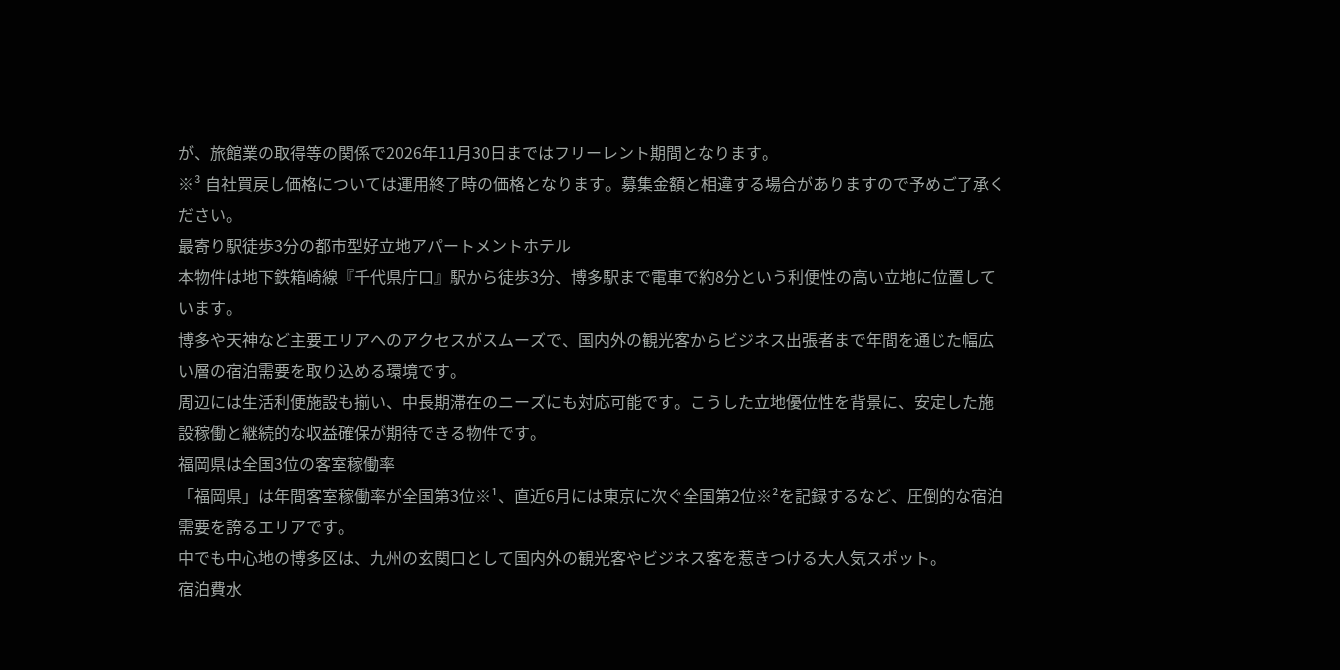が、旅館業の取得等の関係で2026年11月30日まではフリーレント期間となります。
※³ 自社買戻し価格については運用終了時の価格となります。募集金額と相違する場合がありますので予めご了承ください。
最寄り駅徒歩3分の都市型好立地アパートメントホテル
本物件は地下鉄箱崎線『千代県庁口』駅から徒歩3分、博多駅まで電車で約8分という利便性の高い立地に位置しています。
博多や天神など主要エリアへのアクセスがスムーズで、国内外の観光客からビジネス出張者まで年間を通じた幅広い層の宿泊需要を取り込める環境です。
周辺には生活利便施設も揃い、中長期滞在のニーズにも対応可能です。こうした立地優位性を背景に、安定した施設稼働と継続的な収益確保が期待できる物件です。
福岡県は全国3位の客室稼働率
「福岡県」は年間客室稼働率が全国第3位※¹、直近6月には東京に次ぐ全国第2位※²を記録するなど、圧倒的な宿泊需要を誇るエリアです。
中でも中心地の博多区は、九州の玄関口として国内外の観光客やビジネス客を惹きつける大人気スポット。
宿泊費水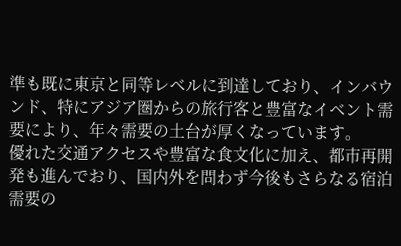準も既に東京と同等レベルに到達しており、インバウンド、特にアジア圏からの旅行客と豊富なイベント需要により、年々需要の土台が厚くなっています。
優れた交通アクセスや豊富な食文化に加え、都市再開発も進んでおり、国内外を問わず今後もさらなる宿泊需要の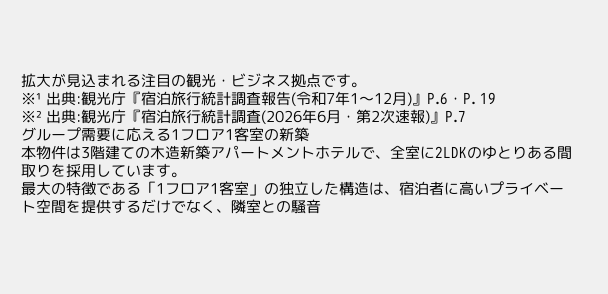拡大が見込まれる注目の観光・ビジネス拠点です。
※¹ 出典:観光庁『宿泊旅行統計調査報告(令和7年1〜12月)』P.6・P. 19
※² 出典:観光庁『宿泊旅行統計調査(2026年6月・第2次速報)』P.7
グループ需要に応える1フロア1客室の新築
本物件は3階建ての木造新築アパートメントホテルで、全室に2LDKのゆとりある間取りを採用しています。
最大の特徴である「1フロア1客室」の独立した構造は、宿泊者に高いプライベート空間を提供するだけでなく、隣室との騒音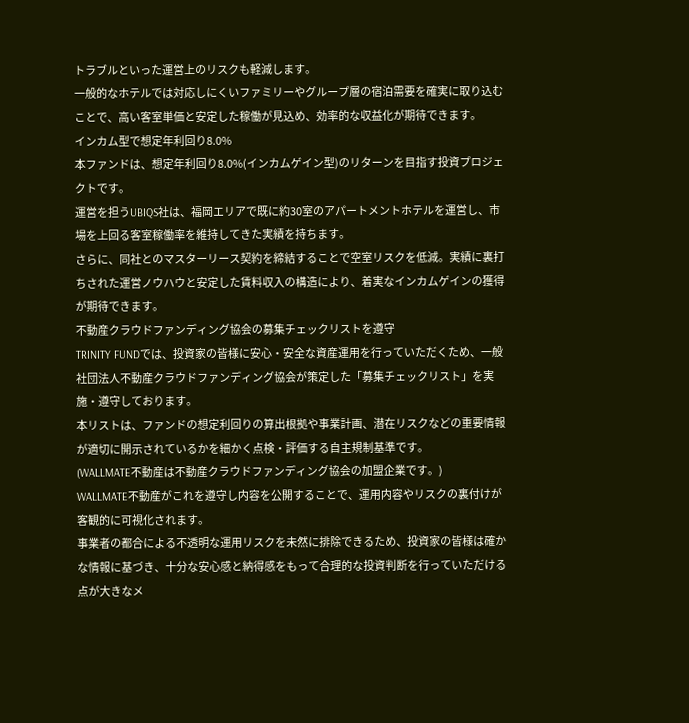トラブルといった運営上のリスクも軽減します。
一般的なホテルでは対応しにくいファミリーやグループ層の宿泊需要を確実に取り込むことで、高い客室単価と安定した稼働が見込め、効率的な収益化が期待できます。
インカム型で想定年利回り8.0%
本ファンドは、想定年利回り8.0%(インカムゲイン型)のリターンを目指す投資プロジェクトです。
運営を担うUBIQS社は、福岡エリアで既に約30室のアパートメントホテルを運営し、市場を上回る客室稼働率を維持してきた実績を持ちます。
さらに、同社とのマスターリース契約を締結することで空室リスクを低減。実績に裏打ちされた運営ノウハウと安定した賃料収入の構造により、着実なインカムゲインの獲得が期待できます。
不動産クラウドファンディング協会の募集チェックリストを遵守
TRINITY FUNDでは、投資家の皆様に安心・安全な資産運用を行っていただくため、一般社団法人不動産クラウドファンディング協会が策定した「募集チェックリスト」を実施・遵守しております。
本リストは、ファンドの想定利回りの算出根拠や事業計画、潜在リスクなどの重要情報が適切に開示されているかを細かく点検・評価する自主規制基準です。
(WALLMATE不動産は不動産クラウドファンディング協会の加盟企業です。)
WALLMATE不動産がこれを遵守し内容を公開することで、運用内容やリスクの裏付けが客観的に可視化されます。
事業者の都合による不透明な運用リスクを未然に排除できるため、投資家の皆様は確かな情報に基づき、十分な安心感と納得感をもって合理的な投資判断を行っていただける点が大きなメ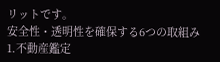リットです。
安全性・透明性を確保する6つの取組み
1.不動産鑑定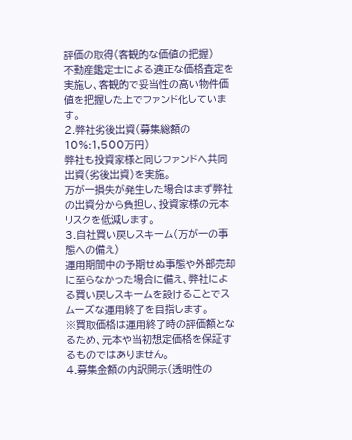評価の取得(客観的な価値の把握)
不動産鑑定士による適正な価格査定を実施し、客観的で妥当性の高い物件価値を把握した上でファンド化しています。
2.弊社劣後出資(募集総額の10%:1,500万円)
弊社も投資家様と同じファンドへ共同出資(劣後出資)を実施。
万が一損失が発生した場合はまず弊社の出資分から負担し、投資家様の元本リスクを低減します。
3.自社買い戻しスキーム(万が一の事態への備え)
運用期間中の予期せぬ事態や外部売却に至らなかった場合に備え、弊社による買い戻しスキームを設けることでスムーズな運用終了を目指します。
※買取価格は運用終了時の評価額となるため、元本や当初想定価格を保証するものではありません。
4.募集金額の内訳開示(透明性の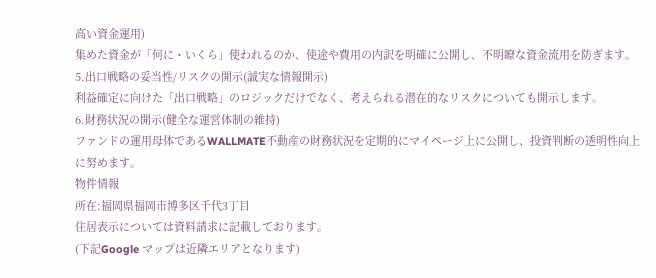高い資金運用)
集めた資金が「何に・いくら」使われるのか、使途や費用の内訳を明確に公開し、不明瞭な資金流用を防ぎます。
5.出口戦略の妥当性/リスクの開示(誠実な情報開示)
利益確定に向けた「出口戦略」のロジックだけでなく、考えられる潜在的なリスクについても開示します。
6.財務状況の開示(健全な運営体制の維持)
ファンドの運用母体であるWALLMATE不動産の財務状況を定期的にマイページ上に公開し、投資判断の透明性向上に努めます。
物件情報
所在:福岡県福岡市博多区千代3丁目
住居表示については資料請求に記載しております。
(下記Google マップは近隣エリアとなります)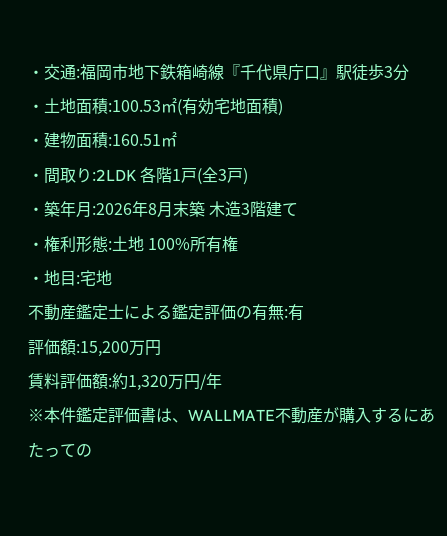・交通:福岡市地下鉄箱崎線『千代県庁口』駅徒歩3分
・土地面積:100.53㎡(有効宅地面積)
・建物面積:160.51㎡
・間取り:2LDK 各階1戸(全3戸)
・築年月:2026年8月末築 木造3階建て
・権利形態:土地 100%所有権
・地目:宅地
不動産鑑定士による鑑定評価の有無:有
評価額:15,200万円
賃料評価額:約1,320万円/年
※本件鑑定評価書は、WALLMATE不動産が購入するにあたっての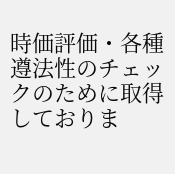時価評価・各種遵法性のチェックのために取得しておりま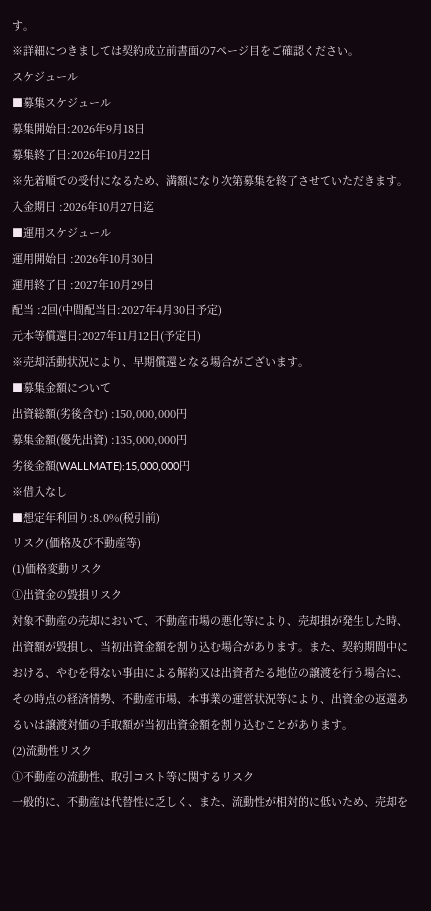す。
※詳細につきましては契約成立前書面の7ページ目をご確認ください。
スケジュール
■募集スケジュール
募集開始日:2026年9月18日
募集終了日:2026年10月22日
※先着順での受付になるため、満額になり次第募集を終了させていただきます。
入金期日 :2026年10月27日迄
■運用スケジュール
運用開始日 :2026年10月30日
運用終了日 :2027年10月29日
配当 :2回(中間配当日:2027年4月30日予定)
元本等償還日:2027年11月12日(予定日)
※売却活動状況により、早期償還となる場合がございます。
■募集金額について
出資総額(劣後含む) :150,000,000円
募集金額(優先出資) :135,000,000円
劣後金額(WALLMATE):15,000,000円
※借入なし
■想定年利回り:8.0%(税引前)
リスク(価格及び不動産等)
(1)価格変動リスク
①出資金の毀損リスク
対象不動産の売却において、不動産市場の悪化等により、売却損が発生した時、出資額が毀損し、当初出資金額を割り込む場合があります。また、契約期間中における、やむを得ない事由による解約又は出資者たる地位の譲渡を行う場合に、その時点の経済情勢、不動産市場、本事業の運営状況等により、出資金の返還あるいは譲渡対価の手取額が当初出資金額を割り込むことがあります。
(2)流動性リスク
①不動産の流動性、取引コスト等に関するリスク
一般的に、不動産は代替性に乏しく、また、流動性が相対的に低いため、売却を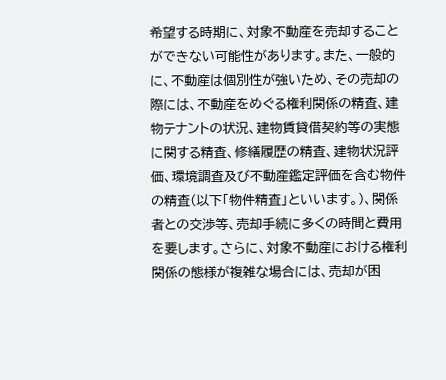希望する時期に、対象不動産を売却することができない可能性があります。また、一般的に、不動産は個別性が強いため、その売却の際には、不動産をめぐる権利関係の精査、建物テナントの状況、建物賃貸借契約等の実態に関する精査、修繕履歴の精査、建物状況評価、環境調査及び不動産鑑定評価を含む物件の精査(以下「物件精査」といいます。)、関係者との交渉等、売却手続に多くの時間と費用を要します。さらに、対象不動産における権利関係の態様が複雑な場合には、売却が困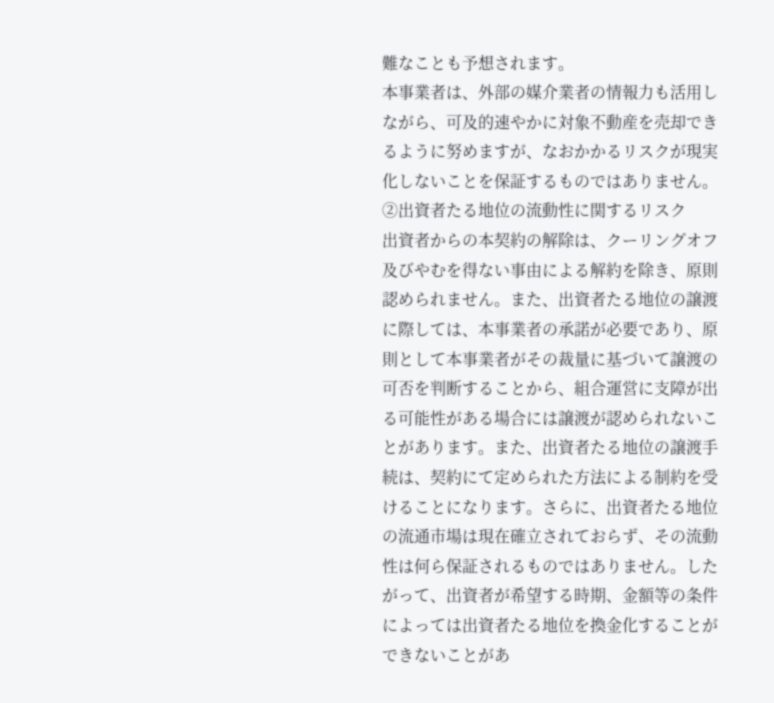難なことも予想されます。
本事業者は、外部の媒介業者の情報力も活用しながら、可及的速やかに対象不動産を売却できるように努めますが、なおかかるリスクが現実化しないことを保証するものではありません。
②出資者たる地位の流動性に関するリスク
出資者からの本契約の解除は、クーリングオフ及びやむを得ない事由による解約を除き、原則認められません。また、出資者たる地位の譲渡に際しては、本事業者の承諾が必要であり、原則として本事業者がその裁量に基づいて譲渡の可否を判断することから、組合運営に支障が出る可能性がある場合には譲渡が認められないことがあります。また、出資者たる地位の譲渡手続は、契約にて定められた方法による制約を受けることになります。さらに、出資者たる地位の流通市場は現在確立されておらず、その流動性は何ら保証されるものではありません。したがって、出資者が希望する時期、金額等の条件によっては出資者たる地位を換金化することができないことがあ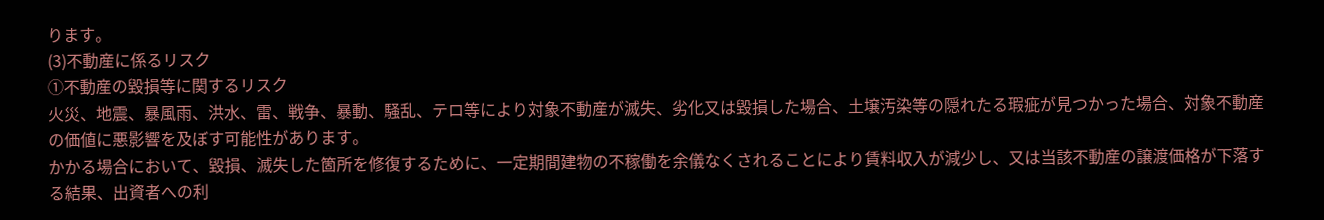ります。
(3)不動産に係るリスク
①不動産の毀損等に関するリスク
火災、地震、暴風雨、洪水、雷、戦争、暴動、騒乱、テロ等により対象不動産が滅失、劣化又は毀損した場合、土壌汚染等の隠れたる瑕疵が見つかった場合、対象不動産の価値に悪影響を及ぼす可能性があります。
かかる場合において、毀損、滅失した箇所を修復するために、一定期間建物の不稼働を余儀なくされることにより賃料収入が減少し、又は当該不動産の譲渡価格が下落する結果、出資者への利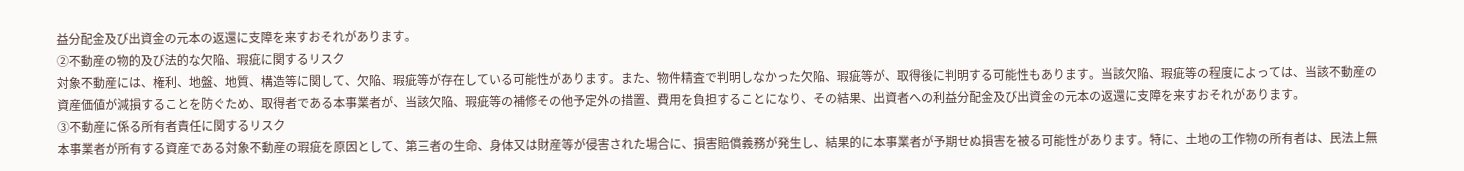益分配金及び出資金の元本の返還に支障を来すおそれがあります。
②不動産の物的及び法的な欠陥、瑕疵に関するリスク
対象不動産には、権利、地盤、地質、構造等に関して、欠陥、瑕疵等が存在している可能性があります。また、物件精査で判明しなかった欠陥、瑕疵等が、取得後に判明する可能性もあります。当該欠陥、瑕疵等の程度によっては、当該不動産の資産価値が減損することを防ぐため、取得者である本事業者が、当該欠陥、瑕疵等の補修その他予定外の措置、費用を負担することになり、その結果、出資者への利益分配金及び出資金の元本の返還に支障を来すおそれがあります。
③不動産に係る所有者責任に関するリスク
本事業者が所有する資産である対象不動産の瑕疵を原因として、第三者の生命、身体又は財産等が侵害された場合に、損害賠償義務が発生し、結果的に本事業者が予期せぬ損害を被る可能性があります。特に、土地の工作物の所有者は、民法上無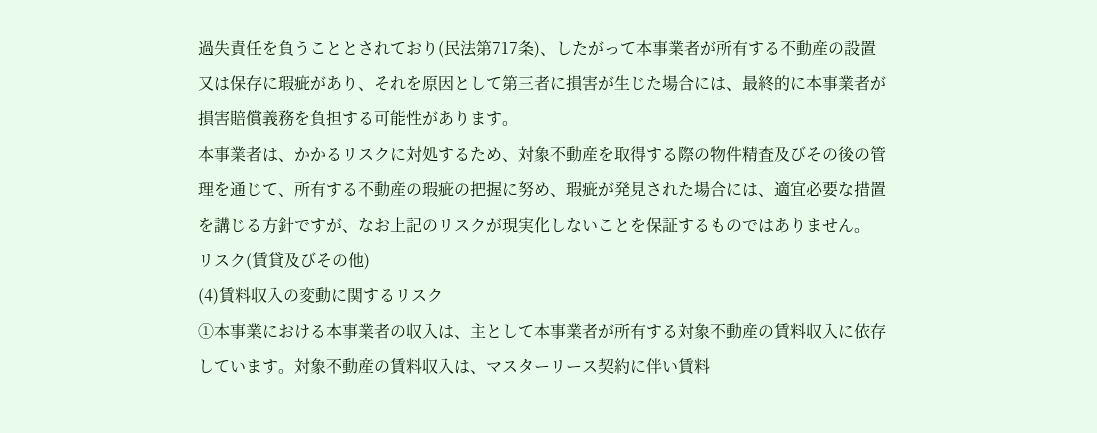過失責任を負うこととされており(民法第717条)、したがって本事業者が所有する不動産の設置又は保存に瑕疵があり、それを原因として第三者に損害が生じた場合には、最終的に本事業者が損害賠償義務を負担する可能性があります。
本事業者は、かかるリスクに対処するため、対象不動産を取得する際の物件精査及びその後の管理を通じて、所有する不動産の瑕疵の把握に努め、瑕疵が発見された場合には、適宜必要な措置を講じる方針ですが、なお上記のリスクが現実化しないことを保証するものではありません。
リスク(賃貸及びその他)
(4)賃料収入の変動に関するリスク
①本事業における本事業者の収入は、主として本事業者が所有する対象不動産の賃料収入に依存しています。対象不動産の賃料収入は、マスターリース契約に伴い賃料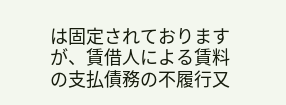は固定されておりますが、賃借人による賃料の支払債務の不履行又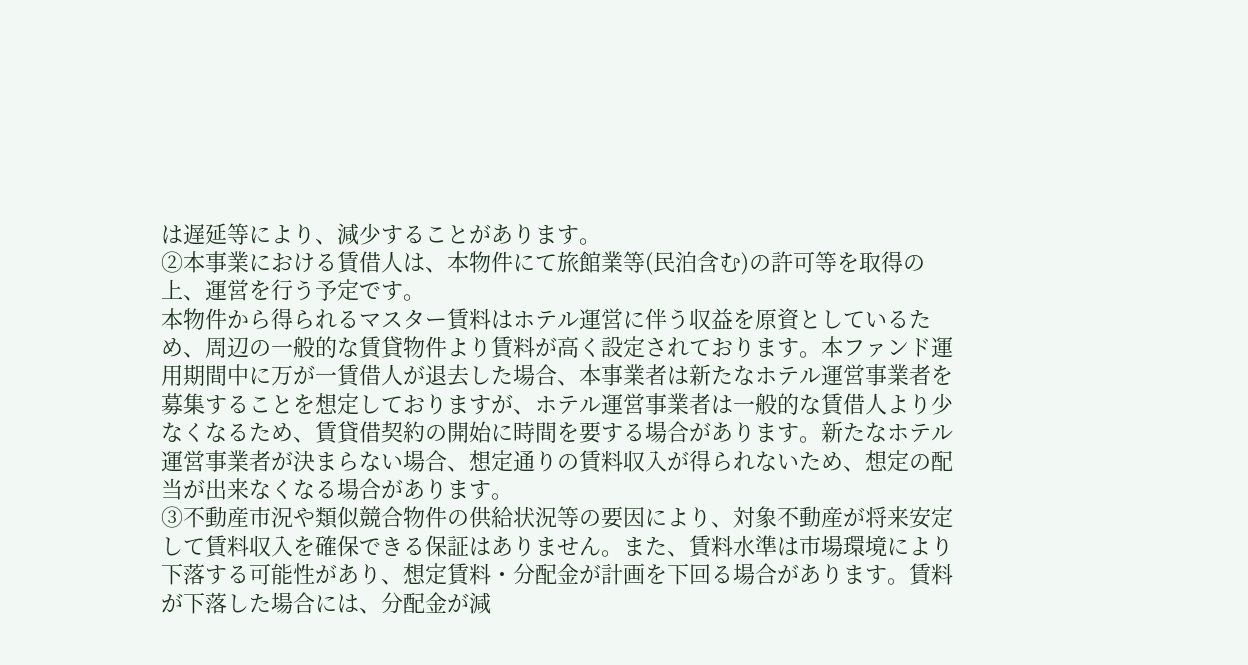は遅延等により、減少することがあります。
②本事業における賃借人は、本物件にて旅館業等(民泊含む)の許可等を取得の上、運営を行う予定です。
本物件から得られるマスター賃料はホテル運営に伴う収益を原資としているため、周辺の一般的な賃貸物件より賃料が高く設定されております。本ファンド運用期間中に万が一賃借人が退去した場合、本事業者は新たなホテル運営事業者を募集することを想定しておりますが、ホテル運営事業者は一般的な賃借人より少なくなるため、賃貸借契約の開始に時間を要する場合があります。新たなホテル運営事業者が決まらない場合、想定通りの賃料収入が得られないため、想定の配当が出来なくなる場合があります。
③不動産市況や類似競合物件の供給状況等の要因により、対象不動産が将来安定して賃料収入を確保できる保証はありません。また、賃料水準は市場環境により下落する可能性があり、想定賃料・分配金が計画を下回る場合があります。賃料が下落した場合には、分配金が減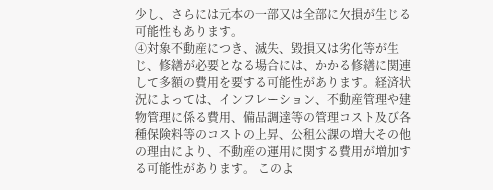少し、さらには元本の一部又は全部に欠損が生じる可能性もあります。
④対象不動産につき、滅失、毀損又は劣化等が生じ、修繕が必要となる場合には、かかる修繕に関連して多額の費用を要する可能性があります。経済状況によっては、インフレーション、不動産管理や建物管理に係る費用、備品調達等の管理コスト及び各種保険料等のコストの上昇、公租公課の増大その他の理由により、不動産の運用に関する費用が増加する可能性があります。 このよ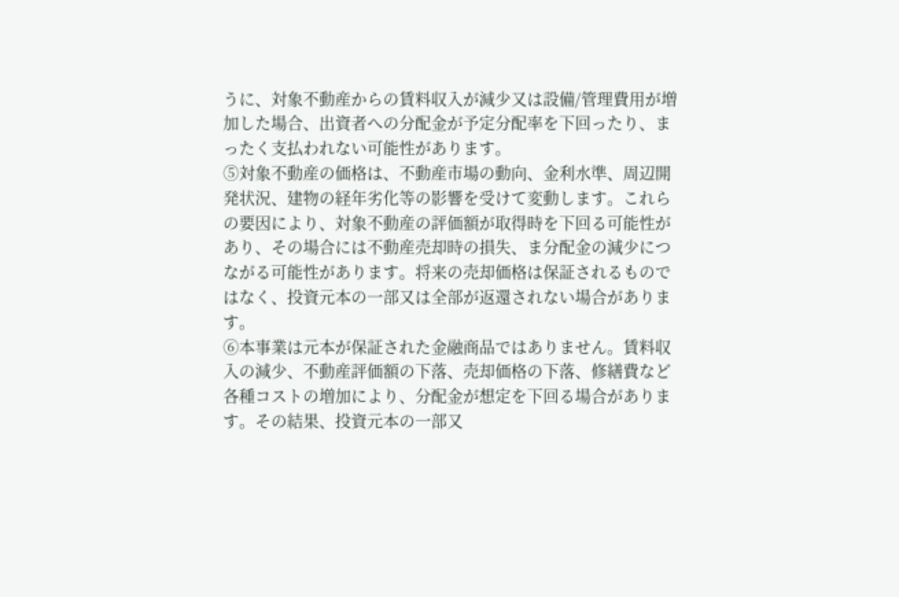うに、対象不動産からの賃料収入が減少又は設備/管理費用が増加した場合、出資者への分配金が予定分配率を下回ったり、まったく支払われない可能性があります。
⑤対象不動産の価格は、不動産市場の動向、金利水準、周辺開発状況、建物の経年劣化等の影響を受けて変動します。これらの要因により、対象不動産の評価額が取得時を下回る可能性があり、その場合には不動産売却時の損失、ま分配金の減少につながる可能性があります。将来の売却価格は保証されるものではなく、投資元本の一部又は全部が返還されない場合があります。
⑥本事業は元本が保証された金融商品ではありません。賃料収入の減少、不動産評価額の下落、売却価格の下落、修繕費など各種コストの増加により、分配金が想定を下回る場合があります。その結果、投資元本の一部又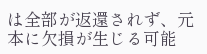は全部が返還されず、元本に欠損が生じる可能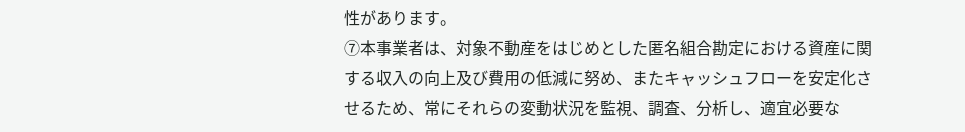性があります。
⑦本事業者は、対象不動産をはじめとした匿名組合勘定における資産に関する収入の向上及び費用の低減に努め、またキャッシュフローを安定化させるため、常にそれらの変動状況を監視、調査、分析し、適宜必要な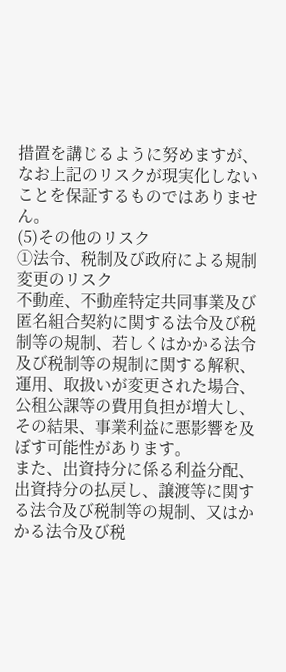措置を講じるように努めますが、なお上記のリスクが現実化しないことを保証するものではありません。
(5)その他のリスク
①法令、税制及び政府による規制変更のリスク
不動産、不動産特定共同事業及び匿名組合契約に関する法令及び税制等の規制、若しくはかかる法令及び税制等の規制に関する解釈、運用、取扱いが変更された場合、公租公課等の費用負担が増大し、その結果、事業利益に悪影響を及ぼす可能性があります。
また、出資持分に係る利益分配、出資持分の払戻し、譲渡等に関する法令及び税制等の規制、又はかかる法令及び税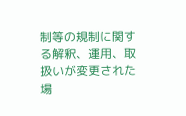制等の規制に関する解釈、運用、取扱いが変更された場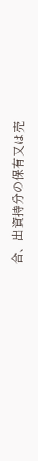合、出資持分の保有又は売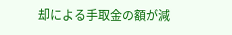却による手取金の額が減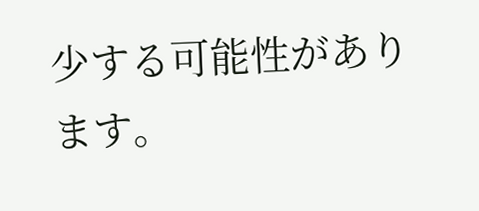少する可能性があります。